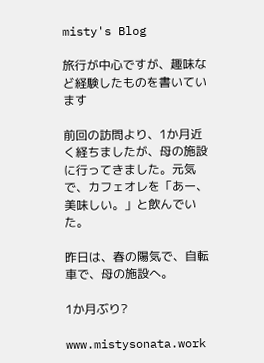misty's Blog

旅行が中心ですが、趣味など経験したものを書いています

前回の訪問より、1か月近く経ちましたが、母の施設に行ってきました。元気で、カフェオレを「あー、美味しい。」と飲んでいた。

昨日は、春の陽気で、自転車で、母の施設へ。

1か月ぶり?

www.mistysonata.work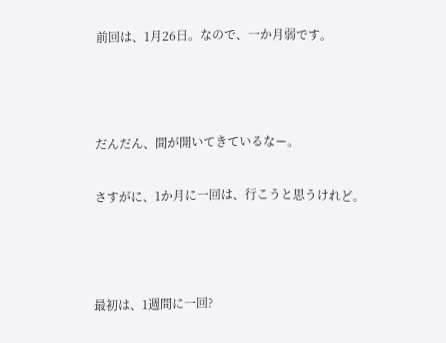前回は、1月26日。なので、一か月弱です。



だんだん、間が開いてきているなー。

さすがに、1か月に一回は、行こうと思うけれど。



最初は、1週間に一回?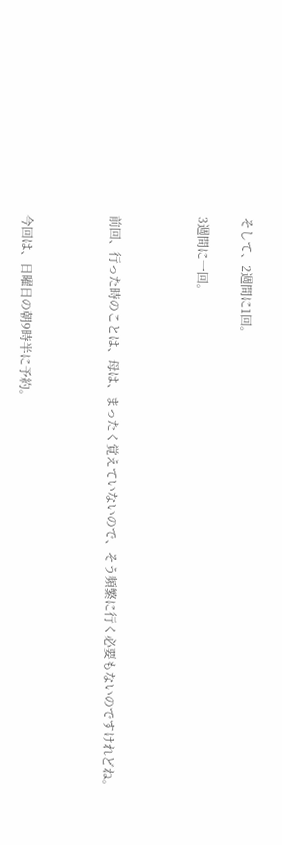そして、2週間に1回。

3週間に一回。



前回、行った時のことは、母は、まったく覚えていないので、そう頻繁に行く必要もないのですけれどね。



今回は、日曜日の朝9時半に予約。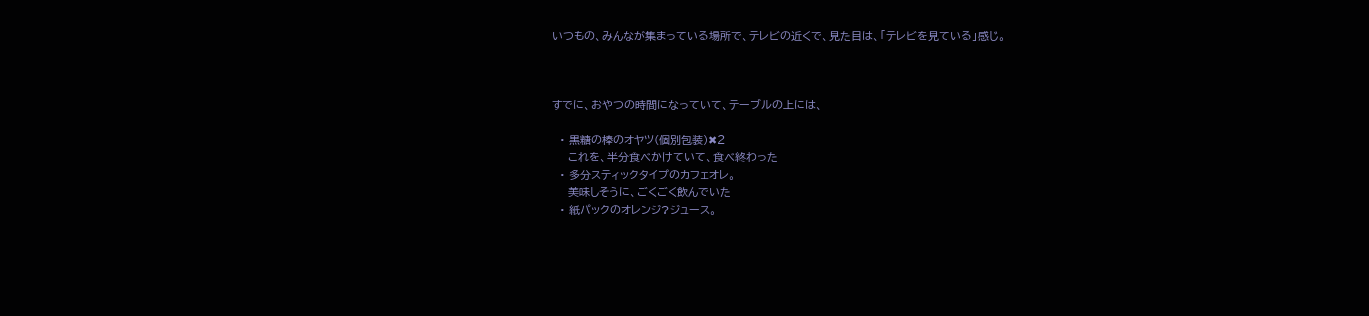いつもの、みんなが集まっている場所で、テレビの近くで、見た目は、「テレビを見ている」感じ。



すでに、おやつの時間になっていて、テーブルの上には、

  • 黒糖の棒のオヤツ(個別包装)✖2
    これを、半分食べかけていて、食べ終わった
  • 多分スティックタイプのカフェオレ。
    美味しそうに、ごくごく飲んでいた
  • 紙パックのオレンジ?ジュース。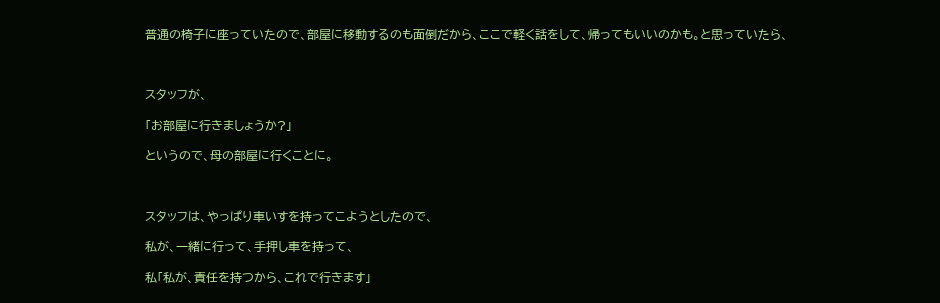普通の椅子に座っていたので、部屋に移動するのも面倒だから、ここで軽く話をして、帰ってもいいのかも。と思っていたら、



スタッフが、

「お部屋に行きましょうか?」

というので、母の部屋に行くことに。



スタッフは、やっぱり車いすを持ってこようとしたので、

私が、一緒に行って、手押し車を持って、

私「私が、責任を持つから、これで行きます」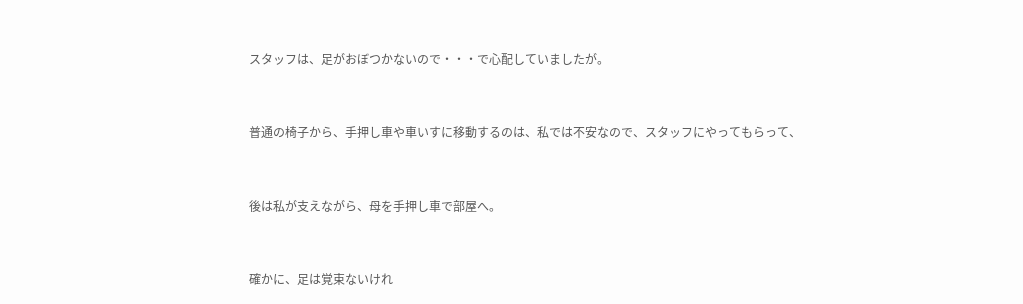スタッフは、足がおぼつかないので・・・で心配していましたが。



普通の椅子から、手押し車や車いすに移動するのは、私では不安なので、スタッフにやってもらって、



後は私が支えながら、母を手押し車で部屋へ。



確かに、足は覚束ないけれ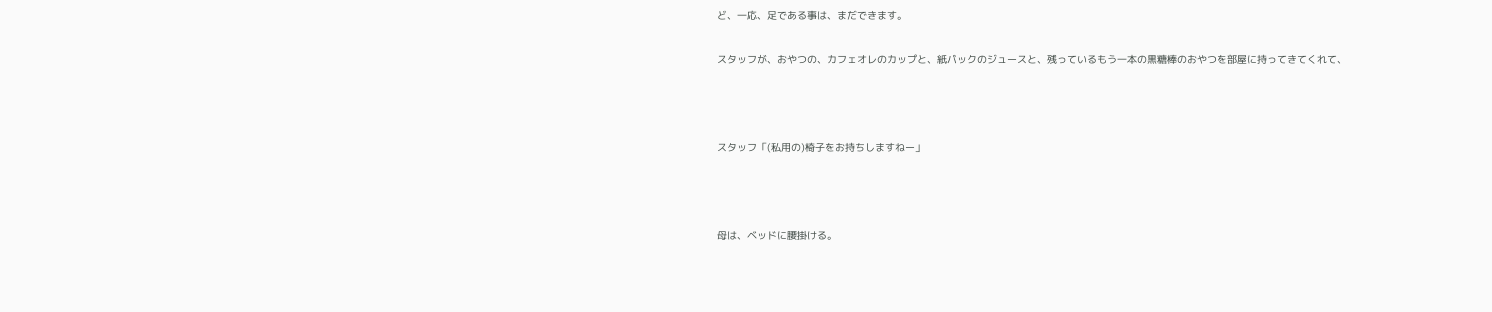ど、一応、足である事は、まだできます。

スタッフが、おやつの、カフェオレのカップと、紙パックのジュースと、残っているもう一本の黒糖棒のおやつを部屋に持ってきてくれて、



スタッフ「(私用の)椅子をお持ちしますねー」



母は、ベッドに腰掛ける。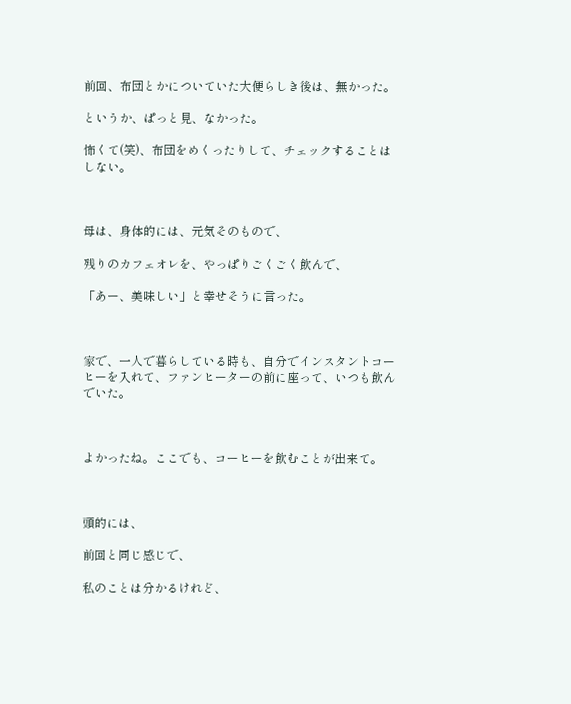前回、布団とかについていた大便らしき後は、無かった。

というか、ぱっと見、なかった。

怖くて(笑)、布団をめくったりして、チェックすることはしない。



母は、身体的には、元気そのもので、

残りのカフェオレを、やっぱりごくごく飲んで、

「あー、美味しい」と幸せそうに言った。



家で、一人で暮らしている時も、自分でインスタントコーヒーを入れて、ファンヒーターの前に座って、いつも飲んでいた。



よかったね。ここでも、コーヒーを飲むことが出来て。



頭的には、

前回と同じ感じで、

私のことは分かるけれど、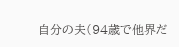自分の夫(94歳で他界だ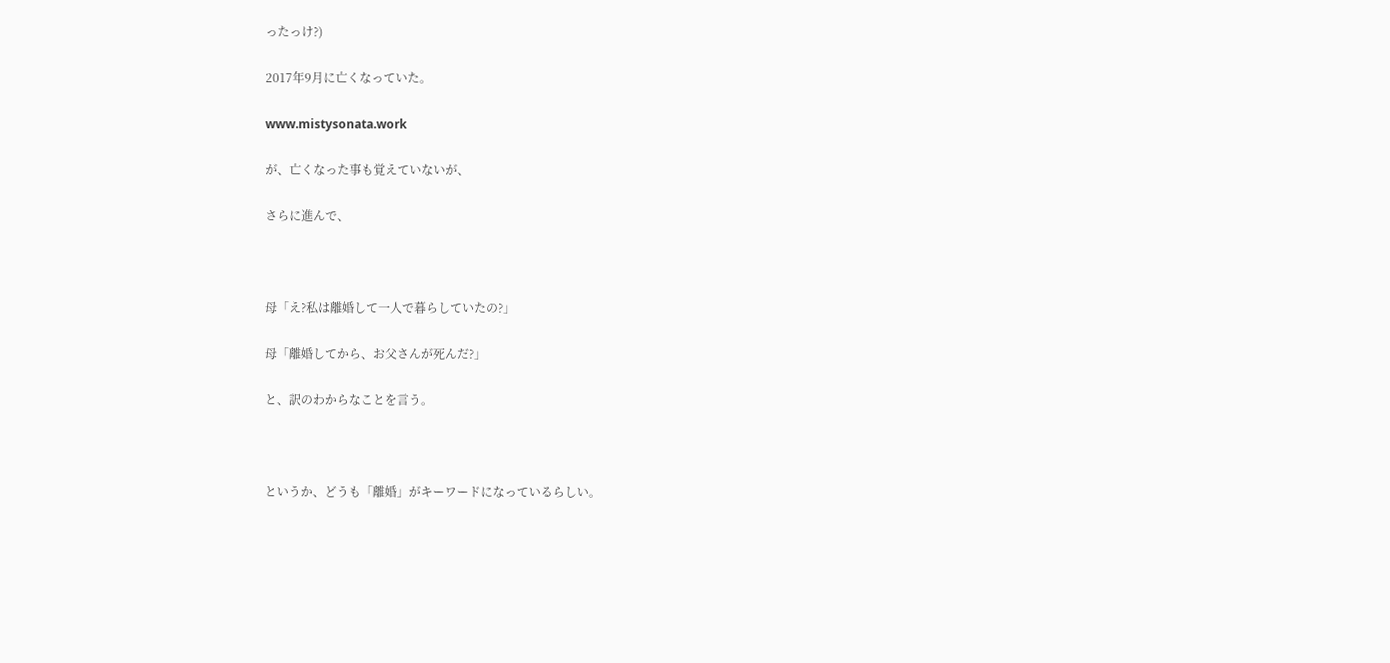ったっけ?)

2017年9月に亡くなっていた。

www.mistysonata.work

が、亡くなった事も覚えていないが、

さらに進んで、



母「え?私は離婚して一人で暮らしていたの?」

母「離婚してから、お父さんが死んだ?」

と、訳のわからなことを言う。



というか、どうも「離婚」がキーワードになっているらしい。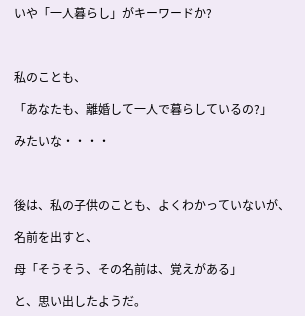いや「一人暮らし」がキーワードか?



私のことも、

「あなたも、離婚して一人で暮らしているの?」

みたいな・・・・



後は、私の子供のことも、よくわかっていないが、

名前を出すと、

母「そうそう、その名前は、覚えがある」

と、思い出したようだ。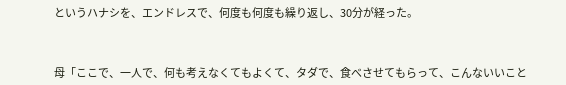というハナシを、エンドレスで、何度も何度も繰り返し、30分が経った。



母「ここで、一人で、何も考えなくてもよくて、タダで、食べさせてもらって、こんないいこと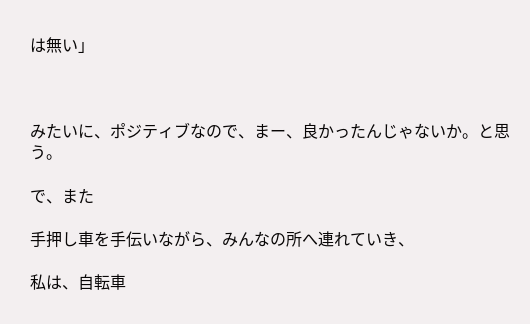は無い」



みたいに、ポジティブなので、まー、良かったんじゃないか。と思う。

で、また

手押し車を手伝いながら、みんなの所へ連れていき、

私は、自転車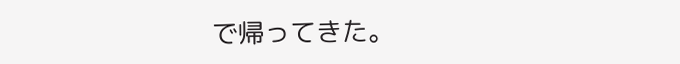で帰ってきた。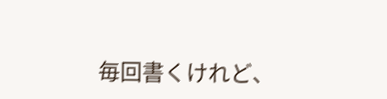毎回書くけれど、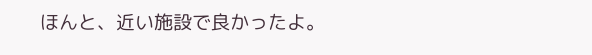ほんと、近い施設で良かったよ。